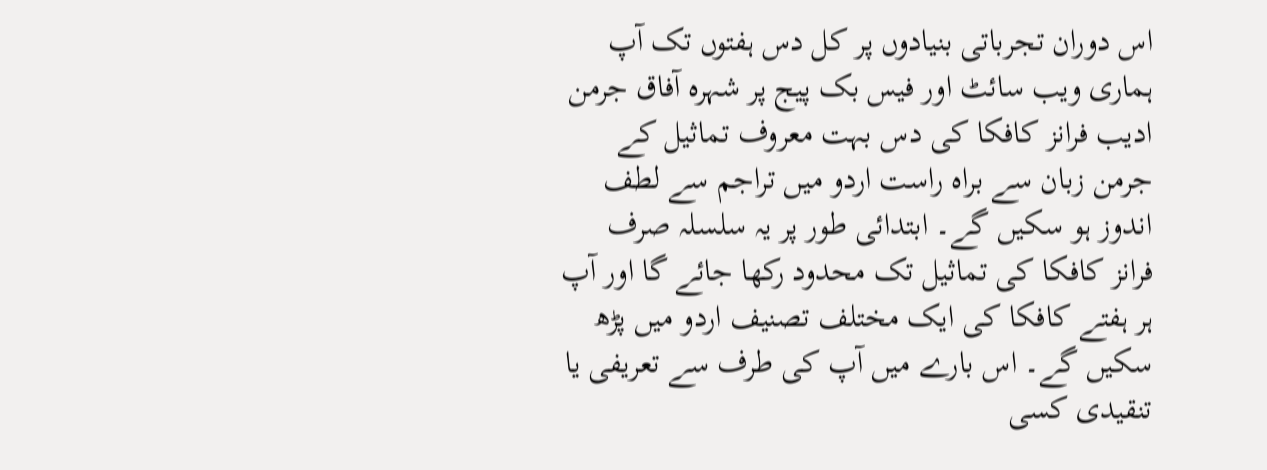اس دوران تجرباتی بنیادوں پر کل دس ہفتوں تک آپ ہماری ویب سائٹ اور فیس بک پیج پر شہرہ آفاق جرمن ادیب فرانز کافکا کی دس بہت معروف تماثیل کے جرمن زبان سے براہ راست اردو میں تراجم سے لطف اندوز ہو سکیں گے۔ ابتدائی طور پر یہ سلسلہ صرف فرانز کافکا کی تماثیل تک محدود رکھا جائے گا اور آپ ہر ہفتے کافکا کی ایک مختلف تصنیف اردو میں پڑھ سکیں گے۔ اس بارے میں آپ کی طرف سے تعریفی یا تنقیدی کسی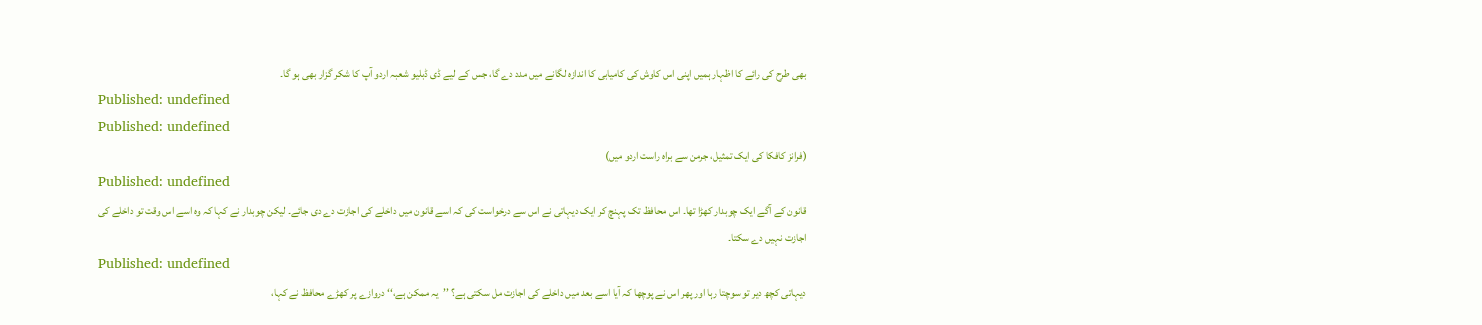بھی طرح کی رائے کا اظہار ہمیں اپنی اس کاوش کی کامیابی کا اندازہ لگانے میں مدد دے گا، جس کے لیے ڈی ڈبلیو شعبہ اردو آپ کا شکر گزار بھی ہو گا۔
Published: undefined
Published: undefined
(فرانز کافکا کی ایک تمثیل، جرمن سے براہ راست اردو میں)
Published: undefined
قانون کے آگے ایک چوبدار کھڑا تھا۔ اس محافظ تک پہنچ کر ایک دیہاتی نے اس سے درخواست کی کہ اسے قانون میں داخلے کی اجازت دے دی جائے۔ لیکن چوبدار نے کہا کہ وہ اسے اس وقت تو داخلے کی اجازت نہیں دے سکتا۔
Published: undefined
دیہاتی کچھ دیر تو سوچتا رہا اور پھر اس نے پوچھا کہ آیا اسے بعد میں داخلے کی اجازت مل سکتی ہے؟ ’’یہ ممکن ہے،‘‘ دروازے پر کھڑے محافظ نے کہا،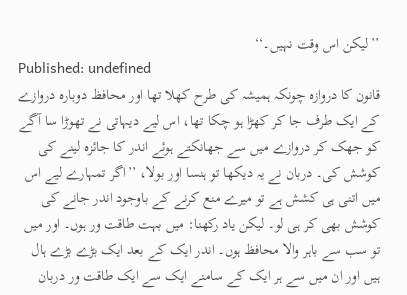’’لیکن اس وقت نہیں۔‘‘
Published: undefined
قانون کا دروازہ چونکہ ہمیشہ کی طرح کھلا تھا اور محافظ دوبارہ دروازے کے ایک طرف جا کر کھڑا ہو چکا تھا، اس لیے دیہاتی نے تھوڑا سا آگے کو جھک کر دروازے میں سے جھانکتے ہوئے اندر کا جائزہ لینے کی کوشش کی۔ دربان نے یہ دیکھا تو ہنسا اور بولا، ’’اگر تمہارے لیے اس میں اتنی ہی کشش ہے تو میرے منع کرنے کے باوجود اندر جانے کی کوشش بھی کر ہی لو۔ لیکن یاد رکھنا: میں بہت طاقت ور ہوں۔ اور میں تو سب سے باہر والا محافظ ہوں۔ اندر ایک کے بعد ایک بڑے بڑے ہال ہیں اور ان میں سے ہر ایک کے سامنے ایک سے ایک طاقت ور دربان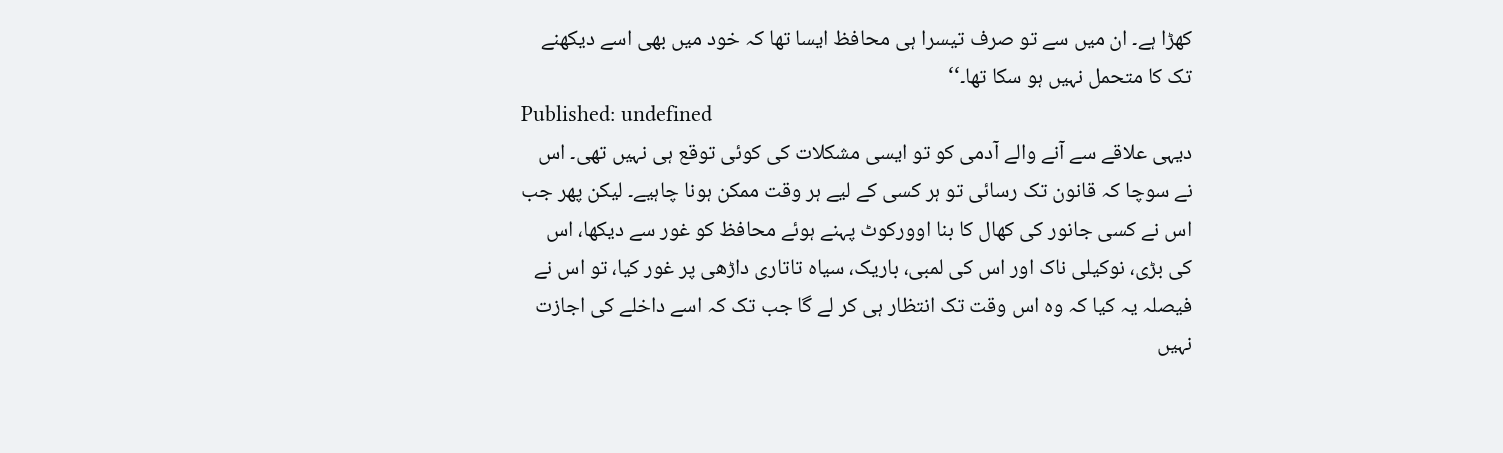کھڑا ہے۔ ان میں سے تو صرف تیسرا ہی محافظ ایسا تھا کہ خود میں بھی اسے دیکھنے تک کا متحمل نہیں ہو سکا تھا۔‘‘
Published: undefined
دیہی علاقے سے آنے والے آدمی کو تو ایسی مشکلات کی کوئی توقع ہی نہیں تھی۔ اس نے سوچا کہ قانون تک رسائی تو ہر کسی کے لیے ہر وقت ممکن ہونا چاہیے۔ لیکن پھر جب اس نے کسی جانور کی کھال کا بنا اوورکوٹ پہنے ہوئے محافظ کو غور سے دیکھا، اس کی بڑی، نوکیلی ناک اور اس کی لمبی، باریک، سیاہ تاتاری داڑھی پر غور کیا، تو اس نے فیصلہ یہ کیا کہ وہ اس وقت تک انتظار ہی کر لے گا جب تک کہ اسے داخلے کی اجازت نہیں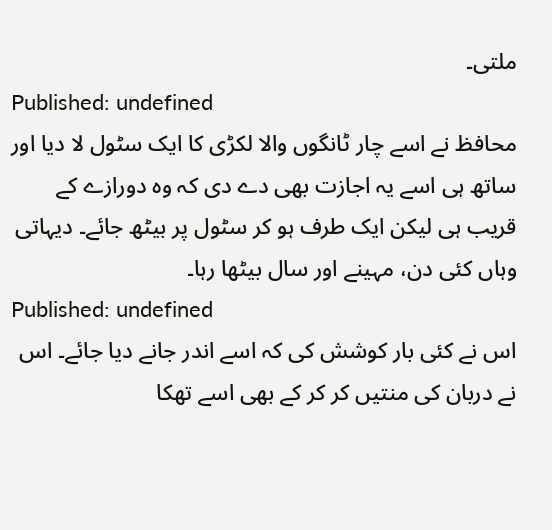ملتی۔
Published: undefined
محافظ نے اسے چار ٹانگوں والا لکڑی کا ایک سٹول لا دیا اور ساتھ ہی اسے یہ اجازت بھی دے دی کہ وہ دورازے کے قریب ہی لیکن ایک طرف ہو کر سٹول پر بیٹھ جائے۔ دیہاتی وہاں کئی دن، مہینے اور سال بیٹھا رہا۔
Published: undefined
اس نے کئی بار کوشش کی کہ اسے اندر جانے دیا جائے۔ اس نے دربان کی منتیں کر کر کے بھی اسے تھکا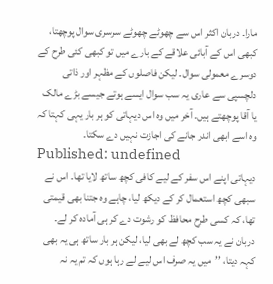مارا۔ دربان اکثر اس سے چھوٹے چھوٹے سرسری سوال پوچھتا، کبھی اس کے آبائی علاقے کے بارے میں تو کبھی کئی طرح کے دوسرے معمولی سوال۔ لیکن فاصلوں کے مظہر اور ذاتی دلچسپی سے عاری یہ سب سوال ایسے ہوتے جیسے بڑے مالک یا آقا پوچھتے ہیں۔ آخر میں وہ اس دیہاتی کو ہر بار یہی کہتا کہ وہ اسے ابھی اندر جانے کی اجازت نہیں دے سکتا۔
Published: undefined
دیہاتی اپنے اس سفر کے لیے کافی کچھ ساتھ لایا تھا۔ اس نے سبھی کچھ استعمال کر کے دیکھ لیا، چاہے وہ جتنا بھی قیمتی تھا، کہ کسی طرح محافظ کو رشوت دے کر ہی آمادہ کر لے۔ دربان نے یہ سب کچھ لے بھی لیا، لیکن ہر بار ساتھ ہی یہ بھی کہہ دیتا، ’’میں یہ صرف اس لیے لے رہا ہوں کہ تم یہ نہ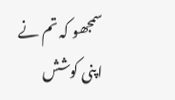سمجھو کہ تم نے اپنی کوشش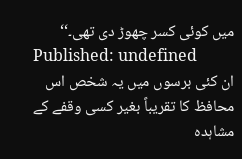میں کوئی کسر چھوڑ دی تھی۔‘‘
Published: undefined
ان کئی برسوں میں یہ شخص اس محافظ کا تقریباً بغیر کسی وقفے کے مشاہدہ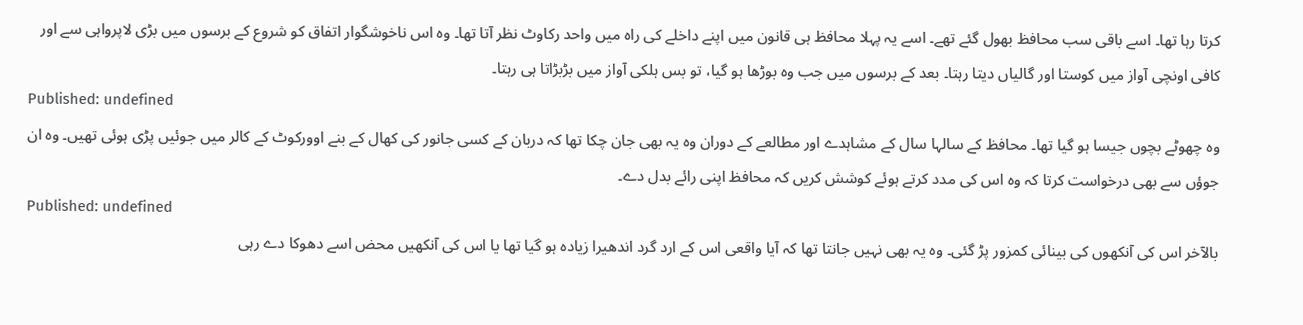کرتا رہا تھا۔ اسے باقی سب محافظ بھول گئے تھے۔ اسے یہ پہلا محافظ ہی قانون میں اپنے داخلے کی راہ میں واحد رکاوٹ نظر آتا تھا۔ وہ اس ناخوشگوار اتفاق کو شروع کے برسوں میں بڑی لاپرواہی سے اور کافی اونچی آواز میں کوستا اور گالیاں دیتا رہتا۔ بعد کے برسوں میں جب وہ بوڑھا ہو گیا، تو بس ہلکی آواز میں بڑبڑاتا ہی رہتا۔
Published: undefined
وہ چھوٹے بچوں جیسا ہو گیا تھا۔ محافظ کے سالہا سال کے مشاہدے اور مطالعے کے دوران وہ یہ بھی جان چکا تھا کہ دربان کے کسی جانور کی کھال کے بنے اوورکوٹ کے کالر میں جوئیں پڑی ہوئی تھیں۔ وہ ان جوؤں سے بھی درخواست کرتا کہ وہ اس کی مدد کرتے ہوئے کوشش کریں کہ محافظ اپنی رائے بدل دے۔
Published: undefined
بالآخر اس کی آنکھوں کی بینائی کمزور پڑ گئی۔ وہ یہ بھی نہیں جانتا تھا کہ آیا واقعی اس کے ارد گرد اندھیرا زیادہ ہو گیا تھا یا اس کی آنکھیں محض اسے دھوکا دے رہی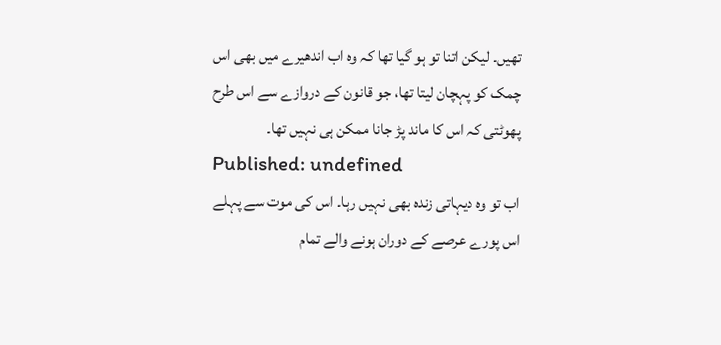تھیں۔ لیکن اتنا تو ہو گیا تھا کہ وہ اب اندھیرے میں بھی اس چمک کو پہچان لیتا تھا، جو قانون کے دروازے سے اس طرح پھوٹتی کہ اس کا ماند پڑ جانا ممکن ہی نہیں تھا۔
Published: undefined
اب تو وہ دیہاتی زندہ بھی نہیں رہا۔ اس کی موت سے پہلے اس پورے عرصے کے دوران ہونے والے تمام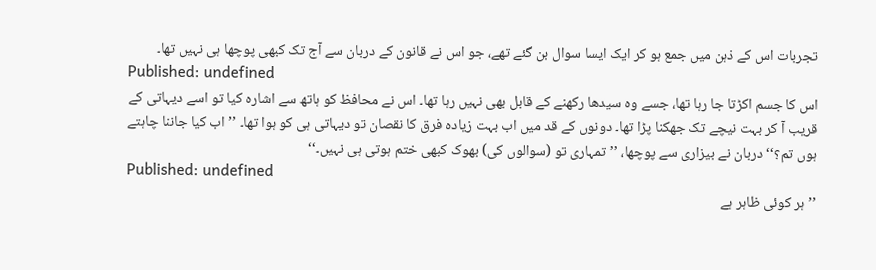تجربات اس کے ذہن میں جمع ہو کر ایک ایسا سوال بن گئے تھے، جو اس نے قانون کے دربان سے آج تک کبھی پوچھا ہی نہیں تھا۔
Published: undefined
اس کا جسم اکڑتا جا رہا تھا، جسے وہ سیدھا رکھنے کے قابل بھی نہیں رہا تھا۔ اس نے محافظ کو ہاتھ سے اشارہ کیا تو اسے دیہاتی کے قریب آ کر بہت نیچے تک جھکنا پڑا تھا۔ دونوں کے قد میں اب بہت زیادہ فرق کا نقصان تو دیہاتی ہی کو ہوا تھا۔ ’’اب کیا جاننا چاہتے ہوں تم؟‘‘ دربان نے بیزاری سے پوچھا، ’’تمہاری تو (سوالوں کی) بھوک کبھی ختم ہوتی ہی نہیں۔‘‘
Published: undefined
’’ہر کوئی ظاہر ہے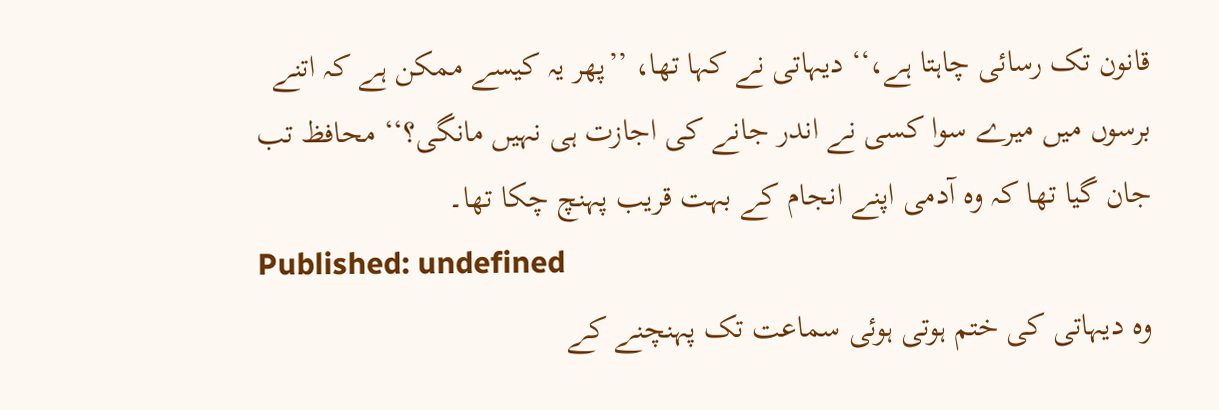قانون تک رسائی چاہتا ہے،‘‘ دیہاتی نے کہا تھا، ’’پھر یہ کیسے ممکن ہے کہ اتنے برسوں میں میرے سوا کسی نے اندر جانے کی اجازت ہی نہیں مانگی؟‘‘ محافظ تب جان گیا تھا کہ وہ آدمی اپنے انجام کے بہت قریب پہنچ چکا تھا۔
Published: undefined
وہ دیہاتی کی ختم ہوتی ہوئی سماعت تک پہنچنے کے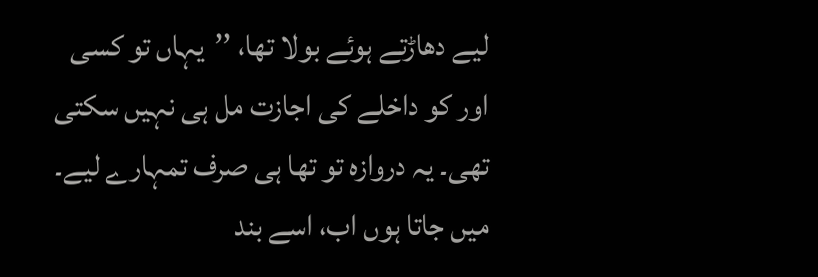لیے دھاڑتے ہوئے بولا تھا، ’’یہاں تو کسی اور کو داخلے کی اجازت مل ہی نہیں سکتی تھی۔ یہ دروازہ تو تھا ہی صرف تمہارے لیے۔ میں جاتا ہوں اب، اسے بند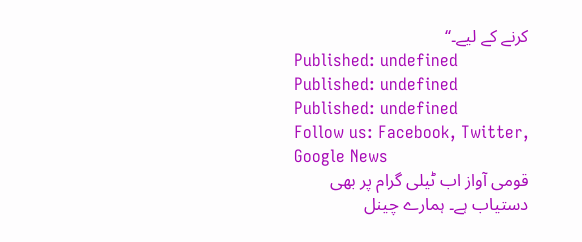کرنے کے لیے۔‘‘
Published: undefined
Published: undefined
Published: undefined
Follow us: Facebook, Twitter, Google News
قومی آواز اب ٹیلی گرام پر بھی دستیاب ہے۔ ہمارے چینل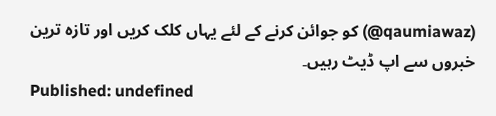(qaumiawaz@) کو جوائن کرنے کے لئے یہاں کلک کریں اور تازہ ترین خبروں سے اپ ڈیٹ رہیں۔
Published: undefined